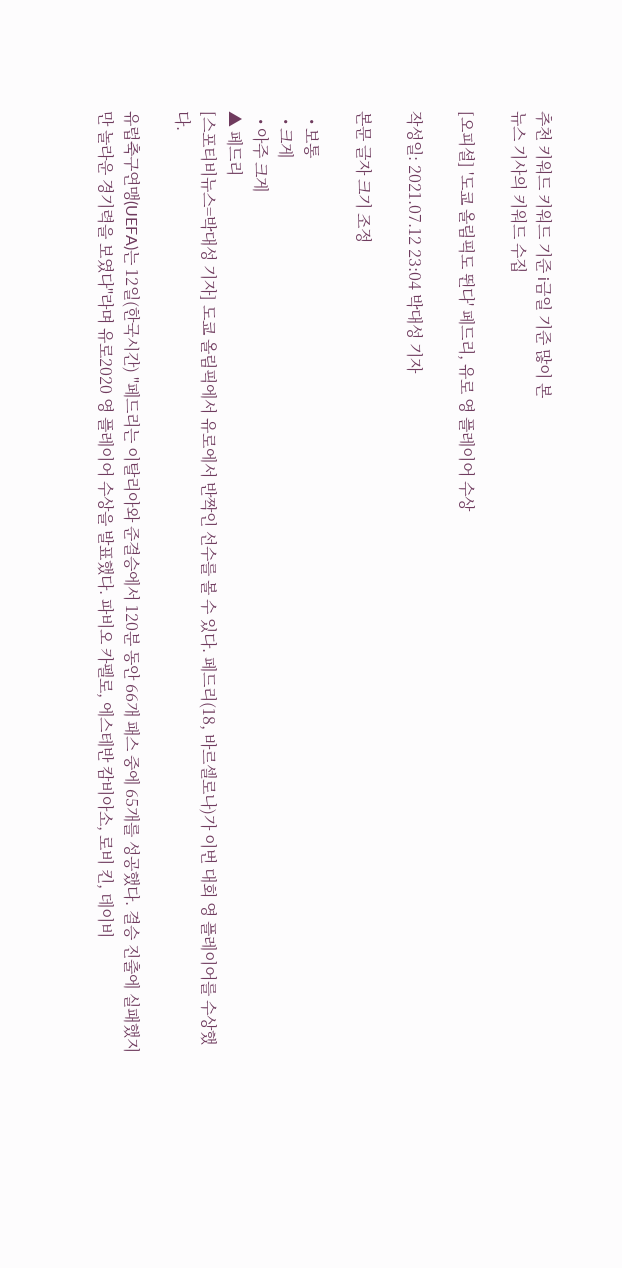추천 키워드 키워드 기준 i금일 기준 많이 본
뉴스 기사의 키워드 수집

[오피셜] '도쿄 올림픽도 뛴다' 페드리, 유로 영 플레이어 수상

작성일: 2021.07.12 23:04 박대성 기자

본문 글자 크기 조정

  • 보통
  • 크게
  • 아주 크게
▲ 페드리
[스포티비뉴스=박대성 기자] 도쿄 올림픽에서 유로에서 반짝인 선수를 볼 수 있다. 페드리(18, 바르셀로나)가 이번 대회 영 플레이어를 수상했다.

유럽축구연맹(UEFA)는 12일(한국시간) "페드리는 이탈리아와 준결승에서 120분 동안 66개 패스 중에 65개를 성공했다. 결승 진출에 실패했지만 놀라운 경기력을 보였다"라며 유로2020 영 플레이어 수상을 발표했다. 파비오 카펠로, 에스테반 캄비아소, 로비 킨, 데이비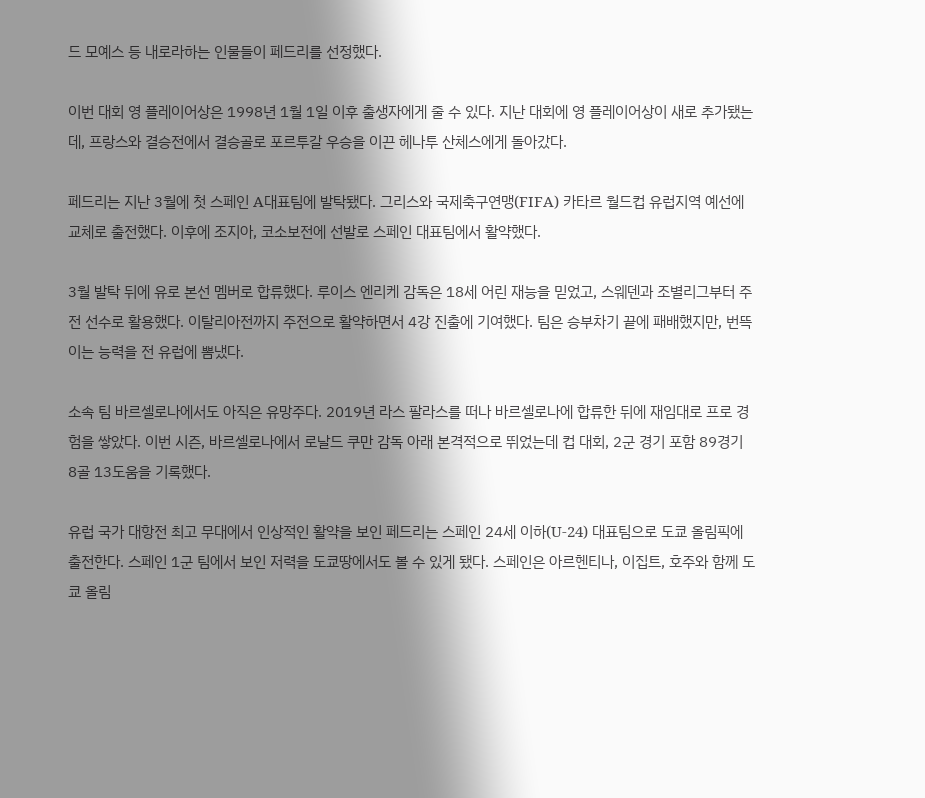드 모예스 등 내로라하는 인물들이 페드리를 선정했다.

이번 대회 영 플레이어상은 1998년 1월 1일 이후 출생자에게 줄 수 있다. 지난 대회에 영 플레이어상이 새로 추가됐는데, 프랑스와 결승전에서 결승골로 포르투갈 우승을 이끈 헤나투 산체스에게 돌아갔다.

페드리는 지난 3월에 첫 스페인 A대표팀에 발탁됐다. 그리스와 국제축구연맹(FIFA) 카타르 월드컵 유럽지역 예선에 교체로 출전했다. 이후에 조지아, 코소보전에 선발로 스페인 대표팀에서 활약했다.

3월 발탁 뒤에 유로 본선 멤버로 합류했다. 루이스 엔리케 감독은 18세 어린 재능을 믿었고, 스웨덴과 조별리그부터 주전 선수로 활용했다. 이탈리아전까지 주전으로 활약하면서 4강 진출에 기여했다. 팀은 승부차기 끝에 패배했지만, 번뜩이는 능력을 전 유럽에 뽐냈다.

소속 팀 바르셀로나에서도 아직은 유망주다. 2019년 라스 팔라스를 떠나 바르셀로나에 합류한 뒤에 재임대로 프로 경험을 쌓았다. 이번 시즌, 바르셀로나에서 로날드 쿠만 감독 아래 본격적으로 뛰었는데 컵 대회, 2군 경기 포함 89경기 8골 13도움을 기록했다.

유럽 국가 대항전 최고 무대에서 인상적인 활약을 보인 페드리는 스페인 24세 이하(U-24) 대표팀으로 도쿄 올림픽에 출전한다. 스페인 1군 팀에서 보인 저력을 도쿄땅에서도 볼 수 있게 됐다. 스페인은 아르헨티나, 이집트, 호주와 함께 도쿄 올림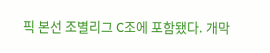픽 본선 조별리그 C조에 포함됐다. 개막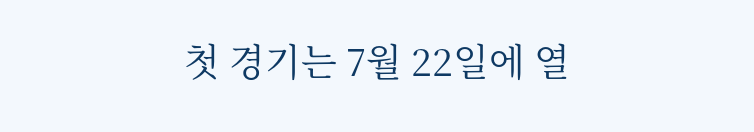첫 경기는 7월 22일에 열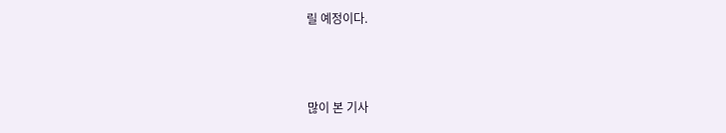릴 예정이다.



많이 본 기사